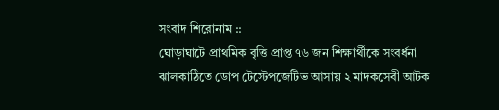সংবাদ শিরোনাম ::
ঘোড়াঘাটে প্রাথমিক বৃত্তি প্রাপ্ত ৭৬ জন শিক্ষার্থীকে সংবর্ধনা ঝালকাঠিতে ডোপ টেস্টেপজেটিভ আসায় ২ মাদকসেবী আটক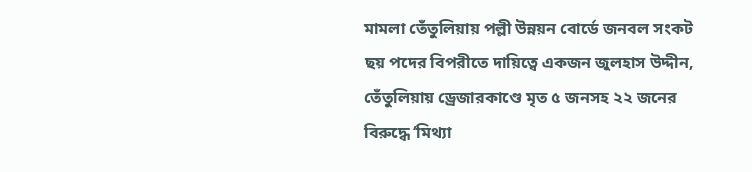মামলা তেঁতুলিয়ায় পল্লী উন্নয়ন বোর্ডে জনবল সংকট ছয় পদের বিপরীতে দায়িত্বে একজন জুলহাস উদ্দীন, তেঁতুলিয়ায় ড্রেজারকাণ্ডে মৃত ৫ জনসহ ২২ জনের বিরুদ্ধে ‘মিথ্যা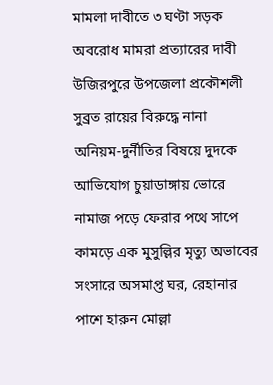মামলা দাবীতে ৩ ঘণ্টা সড়ক অবরোধ মামরা প্রত্যারের দাবী উজিরপুরে উপজেলা প্রকৌশলী সুব্রত রায়ের বিরুদ্ধে নানা অনিয়ম-দুর্নীতির বিষয়ে দুদকে আভিযোগ চুয়াডাঙ্গায় ভোরে নামাজ পড়ে ফেরার পথে সাপে কামড়ে এক মুসুল্লির মৃত্যু অভাবের সংসারে অসমাপ্ত ঘর, রেহানার পাশে হারুন মোল্লা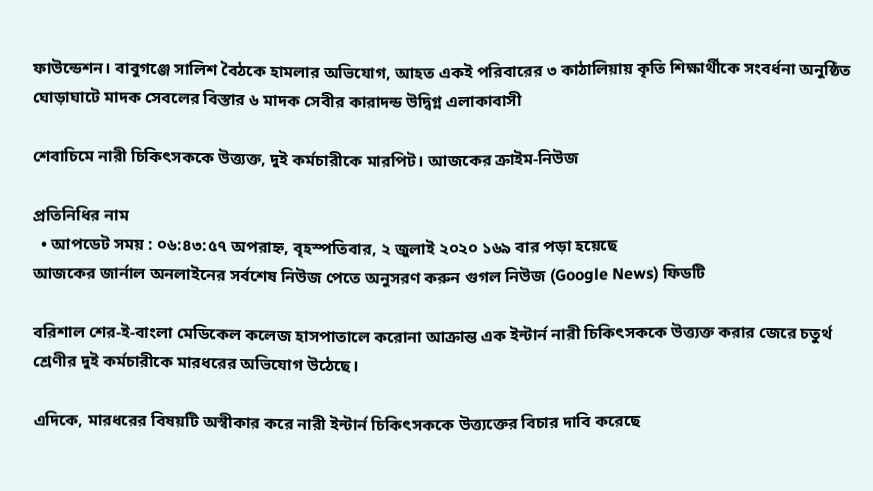ফাউন্ডেশন। বাবুগঞ্জে সালিশ বৈঠকে হামলার অভিযোগ, আহত একই পরিবারের ৩ কাঠালিয়ায় কৃতি শিক্ষার্থীকে সংবর্ধনা অনুষ্ঠিত ঘোড়াঘাটে মাদক সেবলের বিস্তার ৬ মাদক সেবীর কারাদন্ড উদ্বিগ্ন এলাকাবাসী

শেবাচিমে নারী চিকিৎসককে উত্ত্যক্ত, দুই কর্মচারীকে মারপিট। আজকের ক্রাইম-নিউজ

প্রতিনিধির নাম
  • আপডেট সময় : ০৬:৪৩:৫৭ অপরাহ্ন, বৃহস্পতিবার, ২ জুলাই ২০২০ ১৬৯ বার পড়া হয়েছে
আজকের জার্নাল অনলাইনের সর্বশেষ নিউজ পেতে অনুসরণ করুন গুগল নিউজ (Google News) ফিডটি

বরিশাল শের-ই-বাংলা মেডিকেল কলেজ হাসপাতালে করোনা আক্রান্ত এক ইন্টার্ন নারী চিকিৎসককে উত্ত্যক্ত করার জেরে চতুর্থ শ্রেণীর দুই কর্মচারীকে মারধরের অভিযোগ উঠেছে।

এদিকে, মারধরের বিষয়টি অস্বীকার করে নারী ইন্টার্ন চিকিৎসককে উত্ত্যক্তের বিচার দাবি করেছে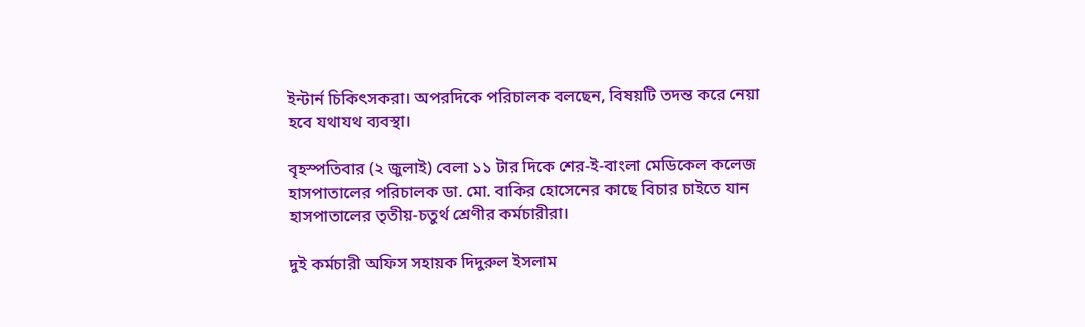ইন্টার্ন চিকিৎসকরা। অপরদিকে পরিচালক বলছেন, বিষয়টি তদন্ত করে নেয়া হবে যথাযথ ব্যবস্থা।

বৃহস্পতিবার (২ জুলাই) বেলা ১১ টার দিকে শের-ই-বাংলা মেডিকেল কলেজ হাসপাতালের পরিচালক ডা. মো. বাকির হোসেনের কাছে বিচার চাইতে যান হাসপাতালের তৃতীয়-চতুর্থ শ্রেণীর কর্মচারীরা।

দুই কর্মচারী অফিস সহায়ক দিদুরুল ইসলাম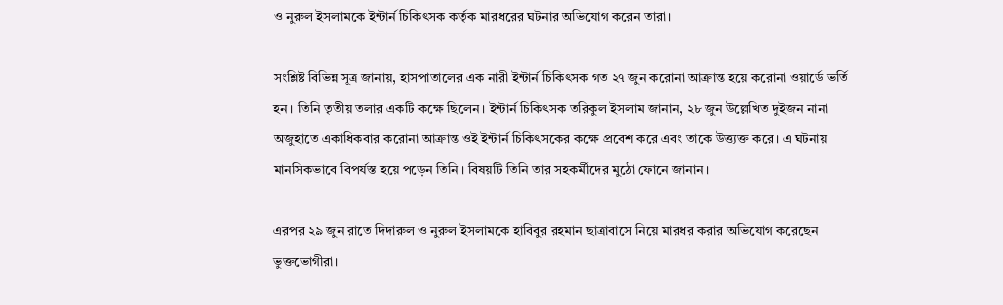ও নুরুল ইসলামকে ইন্টার্ন চিকিৎসক কর্তৃক মারধরের ঘটনার অভিযোগ করেন তারা।

সংশ্লিষ্ট বিভিন্ন সূত্র জানায়, হাসপাতালের এক নারী ইন্টার্ন চিকিৎসক গত ২৭ জুন করোনা আক্রান্ত হয়ে করোনা ওয়ার্ডে ভর্তি হন। তিনি তৃতীয় তলার একটি কক্ষে ছিলেন। ইন্টার্ন চিকিৎসক তরিকুল ইসলাম জানান, ২৮ জুন উল্লেখিত দুইজন নানা অজুহাতে একাধিকবার করোনা আক্রান্ত ওই ইন্টার্ন চিকিৎসকের কক্ষে প্রবেশ করে এবং তাকে উত্ত্যক্ত করে। এ ঘটনায় মানসিকভাবে বিপর্যস্ত হয়ে পড়েন তিনি। বিষয়টি তিনি তার সহকর্মীদের মুঠো ফোনে জানান।

এরপর ২৯ জুন রাতে দিদারুল ও নুরুল ইসলামকে হাবিবুর রহমান ছাত্রাবাসে নিয়ে মারধর করার অভিযোগ করেছেন ভুক্তভোগীরা।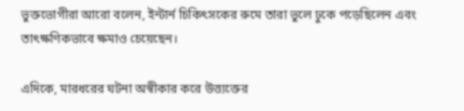ভুক্তভোগীরা আরো বলেন, ইন্টার্ন চিকিৎসকের রুমে তারা ভুলে ঢুকে পড়েছিলেন এবং তাৎক্ষণিকভাবে ক্ষমাও চেয়েছেন।

এদিকে, মারধরের ঘটনা অস্বীকার করে উত্ত্যক্তের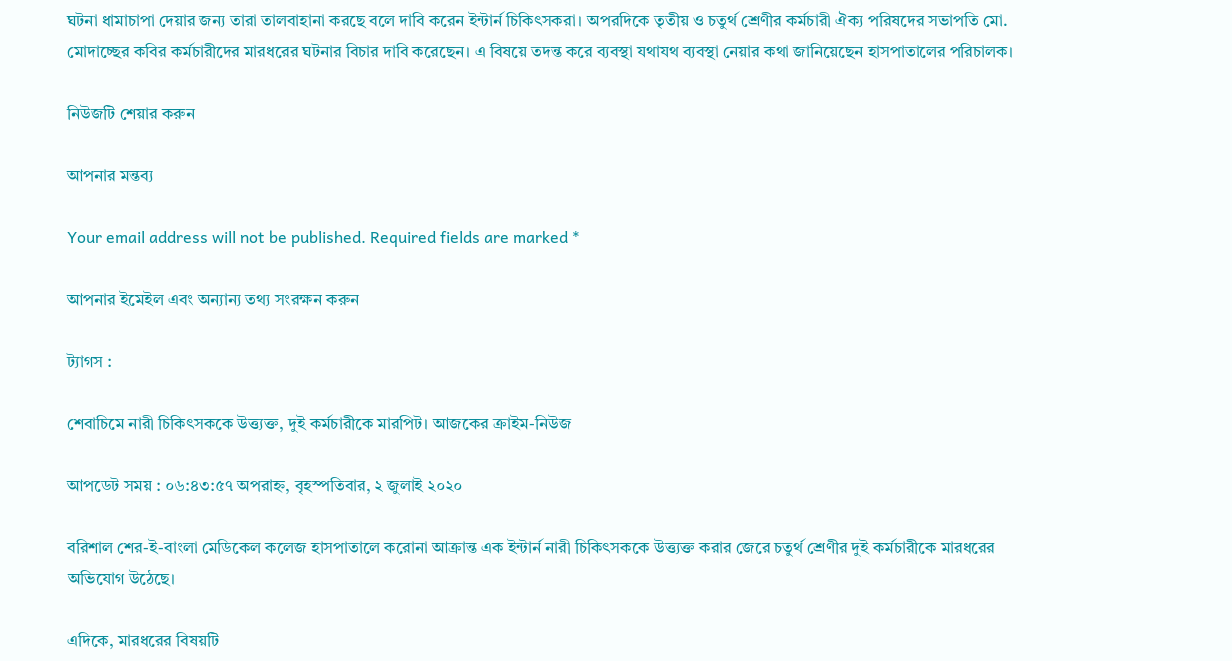ঘটনা ধামাচাপা দেয়ার জন্য তারা তালবাহানা করছে বলে দাবি করেন ইন্টার্ন চিকিৎসকরা। অপরদিকে তৃতীয় ও চতুর্থ শ্রেণীর কর্মচারী ঐক্য পরিষদের সভাপতি মো. মোদাচ্ছের কবির কর্মচারীদের মারধরের ঘটনার বিচার দাবি করেছেন। এ বিষয়ে তদন্ত করে ব্যবস্থা যথাযথ ব্যবস্থা নেয়ার কথা জানিয়েছেন হাসপাতালের পরিচালক।

নিউজটি শেয়ার করুন

আপনার মন্তব্য

Your email address will not be published. Required fields are marked *

আপনার ইমেইল এবং অন্যান্য তথ্য সংরক্ষন করুন

ট্যাগস :

শেবাচিমে নারী চিকিৎসককে উত্ত্যক্ত, দুই কর্মচারীকে মারপিট। আজকের ক্রাইম-নিউজ

আপডেট সময় : ০৬:৪৩:৫৭ অপরাহ্ন, বৃহস্পতিবার, ২ জুলাই ২০২০

বরিশাল শের-ই-বাংলা মেডিকেল কলেজ হাসপাতালে করোনা আক্রান্ত এক ইন্টার্ন নারী চিকিৎসককে উত্ত্যক্ত করার জেরে চতুর্থ শ্রেণীর দুই কর্মচারীকে মারধরের অভিযোগ উঠেছে।

এদিকে, মারধরের বিষয়টি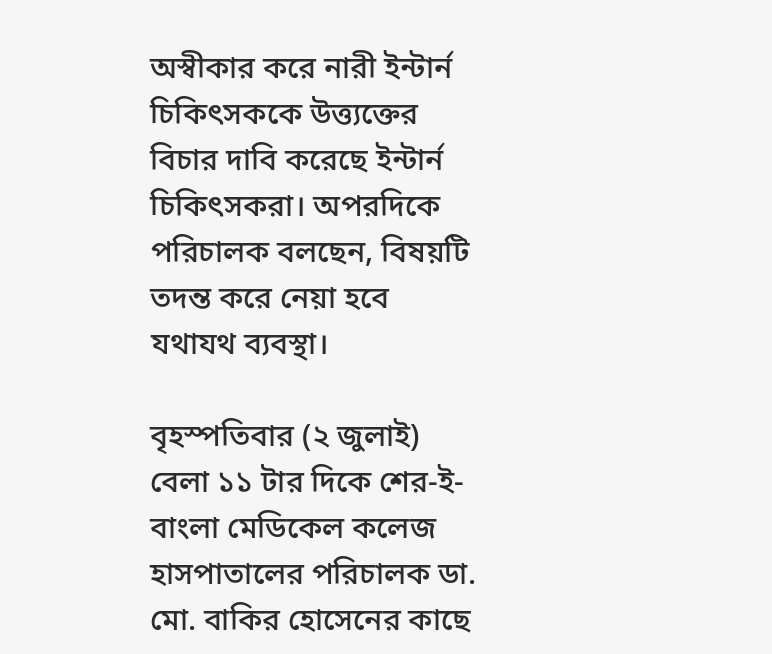অস্বীকার করে নারী ইন্টার্ন চিকিৎসককে উত্ত্যক্তের বিচার দাবি করেছে ইন্টার্ন চিকিৎসকরা। অপরদিকে পরিচালক বলছেন, বিষয়টি তদন্ত করে নেয়া হবে যথাযথ ব্যবস্থা।

বৃহস্পতিবার (২ জুলাই) বেলা ১১ টার দিকে শের-ই-বাংলা মেডিকেল কলেজ হাসপাতালের পরিচালক ডা. মো. বাকির হোসেনের কাছে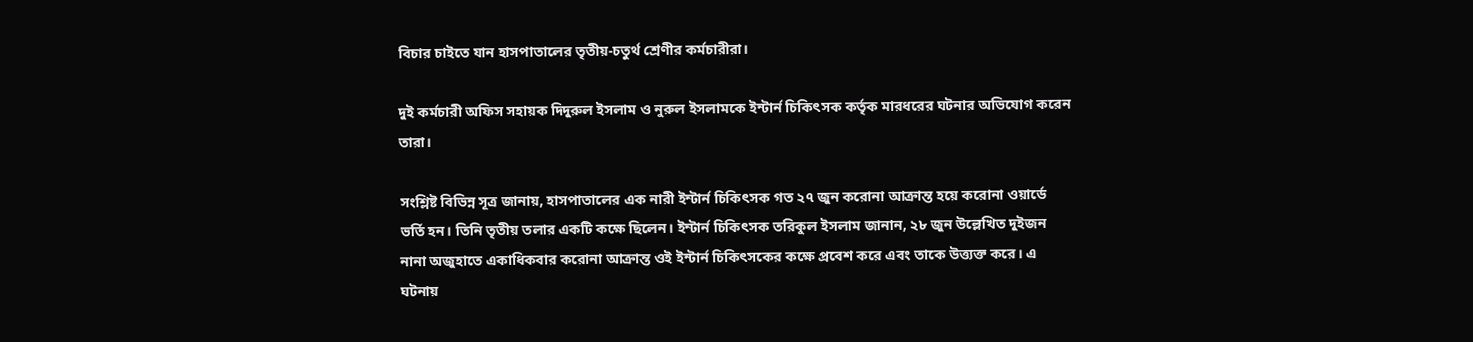বিচার চাইতে যান হাসপাতালের তৃতীয়-চতুর্থ শ্রেণীর কর্মচারীরা।

দুই কর্মচারী অফিস সহায়ক দিদুরুল ইসলাম ও নুরুল ইসলামকে ইন্টার্ন চিকিৎসক কর্তৃক মারধরের ঘটনার অভিযোগ করেন তারা।

সংশ্লিষ্ট বিভিন্ন সূত্র জানায়, হাসপাতালের এক নারী ইন্টার্ন চিকিৎসক গত ২৭ জুন করোনা আক্রান্ত হয়ে করোনা ওয়ার্ডে ভর্তি হন। তিনি তৃতীয় তলার একটি কক্ষে ছিলেন। ইন্টার্ন চিকিৎসক তরিকুল ইসলাম জানান, ২৮ জুন উল্লেখিত দুইজন নানা অজুহাতে একাধিকবার করোনা আক্রান্ত ওই ইন্টার্ন চিকিৎসকের কক্ষে প্রবেশ করে এবং তাকে উত্ত্যক্ত করে। এ ঘটনায়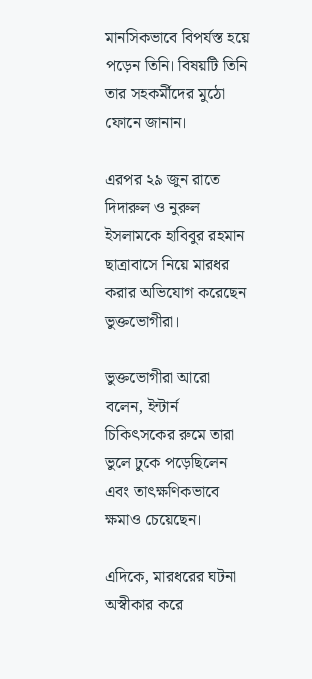মানসিকভাবে বিপর্যস্ত হয়ে পড়েন তিনি। বিষয়টি তিনি তার সহকর্মীদের মুঠো ফোনে জানান।

এরপর ২৯ জুন রাতে দিদারুল ও নুরুল ইসলামকে হাবিবুর রহমান ছাত্রাবাসে নিয়ে মারধর করার অভিযোগ করেছেন ভুক্তভোগীরা।

ভুক্তভোগীরা আরো বলেন, ইন্টার্ন চিকিৎসকের রুমে তারা ভুলে ঢুকে পড়েছিলেন এবং তাৎক্ষণিকভাবে ক্ষমাও চেয়েছেন।

এদিকে, মারধরের ঘটনা অস্বীকার করে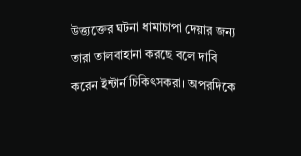উত্ত্যক্তের ঘটনা ধামাচাপা দেয়ার জন্য তারা তালবাহানা করছে বলে দাবি করেন ইন্টার্ন চিকিৎসকরা। অপরদিকে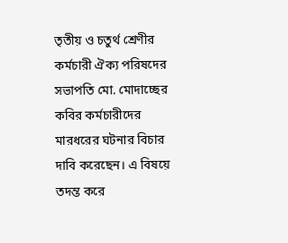তৃতীয় ও চতুর্থ শ্রেণীর কর্মচারী ঐক্য পরিষদের সভাপতি মো. মোদাচ্ছের কবির কর্মচারীদের মারধরের ঘটনার বিচার দাবি করেছেন। এ বিষয়ে তদন্ত করে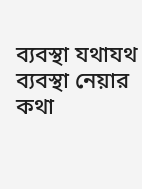ব্যবস্থা যথাযথ ব্যবস্থা নেয়ার কথা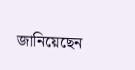জানিয়েছেন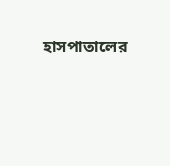হাসপাতালের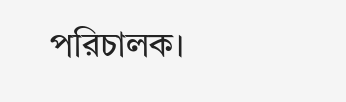পরিচালক।